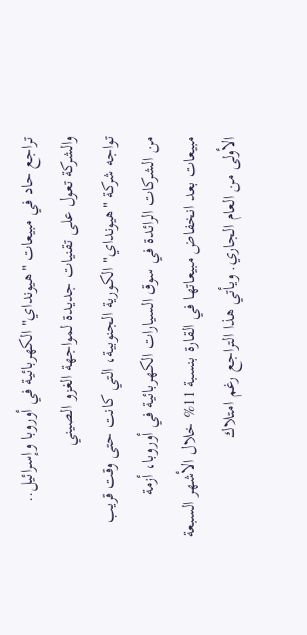تراجع حاد في مبيعات "هيونداي" الكهربائية في أوروبا وإسرائيل.. والشركة تعول على تقنيات جديدة لمواجهة الغزو الصيني
تواجه شركة "هيونداي" الكورية الجنوبية، التي كانت حتى وقت قريب من الشركات الرائدة في سوق السيارات الكهربائية في أوروبا، أزمة مبيعات بعد انخفاض مبيعاتها في القارة بنسبة 11% خلال الأشهر السبعة الأولى من العام الجاري. ويأتي هذا التراجع رغم امتلاك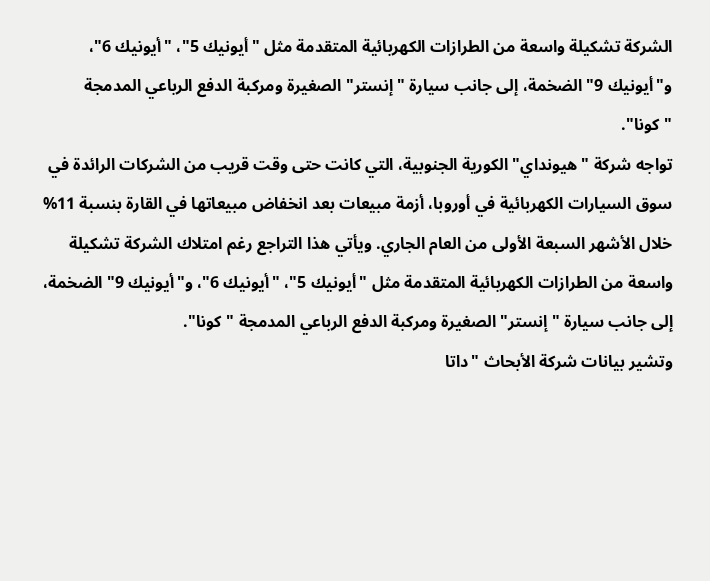الشركة تشكيلة واسعة من الطرازات الكهربائية المتقدمة مثل "أيونيك 5"، "أيونيك 6"، و"أيونيك 9" الضخمة، إلى جانب سيارة "إنستر" الصغيرة ومركبة الدفع الرباعي المدمجة "كونا".
تواجه شركة "هيونداي" الكورية الجنوبية، التي كانت حتى وقت قريب من الشركات الرائدة في سوق السيارات الكهربائية في أوروبا، أزمة مبيعات بعد انخفاض مبيعاتها في القارة بنسبة 11% خلال الأشهر السبعة الأولى من العام الجاري. ويأتي هذا التراجع رغم امتلاك الشركة تشكيلة واسعة من الطرازات الكهربائية المتقدمة مثل "أيونيك 5"، "أيونيك 6"، و"أيونيك 9" الضخمة، إلى جانب سيارة "إنستر" الصغيرة ومركبة الدفع الرباعي المدمجة "كونا".
وتشير بيانات شركة الأبحاث "داتا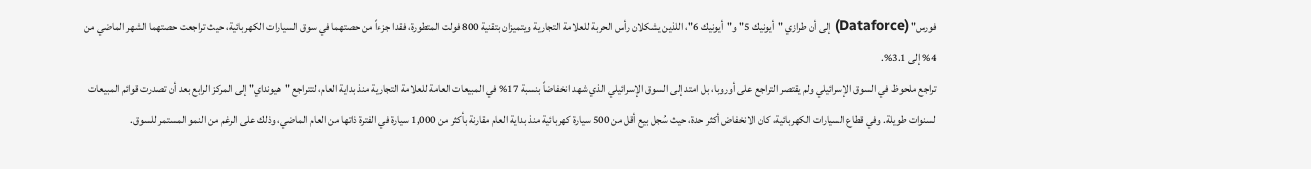فورس" (Dataforce) إلى أن طرازي "أيونيك 5" و"أيونيك 6"، اللذين يشكلان رأس الحربة للعلامة التجارية ويتميزان بتقنية 800 فولت المتطورة، فقدا جزءاً من حصتهما في سوق السيارات الكهربائية، حيث تراجعت حصتهما الشهر الماضي من 4% إلى 3.1%.
تراجع ملحوظ في السوق الإسرائيلي ولم يقتصر التراجع على أوروبا، بل امتد إلى السوق الإسرائيلي الذي شهد انخفاضاً بنسبة 17% في المبيعات العامة للعلامة التجارية منذ بداية العام، لتتراجع "هيونداي" إلى المركز الرابع بعد أن تصدرت قوائم المبيعات لسنوات طويلة. وفي قطاع السيارات الكهربائية، كان الانخفاض أكثر حدة، حيث سُجل بيع أقل من 500 سيارة كهربائية منذ بداية العام مقارنة بأكثر من 1,000 سيارة في الفترة ذاتها من العام الماضي، وذلك على الرغم من النمو المستمر للسوق.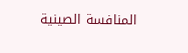المنافسة الصينية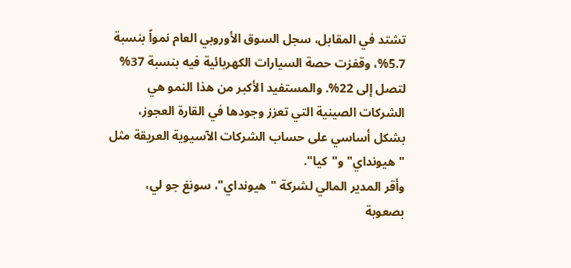تشتد في المقابل، سجل السوق الأوروبي العام نمواً بنسبة 5.7%، وقفزت حصة السيارات الكهربائية فيه بنسبة 37% لتصل إلى 22%. والمستفيد الأكبر من هذا النمو هي الشركات الصينية التي تعزز وجودها في القارة العجوز، بشكل أساسي على حساب الشركات الآسيوية العريقة مثل "هيونداي" و"كيا".
وأقر المدير المالي لشركة "هيونداي"، سونغ جو لي، بصعوبة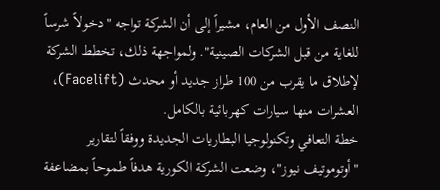النصف الأول من العام، مشيراً إلى أن الشركة تواجه "دخولاً شرساً للغاية من قبل الشركات الصينية". ولمواجهة ذلك، تخطط الشركة لإطلاق ما يقرب من 100 طراز جديد أو محدث (Facelift)، العشرات منها سيارات كهربائية بالكامل.
خطة التعافي وتكنولوجيا البطاريات الجديدة ووفقاً لتقارير "أوتوموتيف نيوز"، وضعت الشركة الكورية هدفاً طموحاً بمضاعفة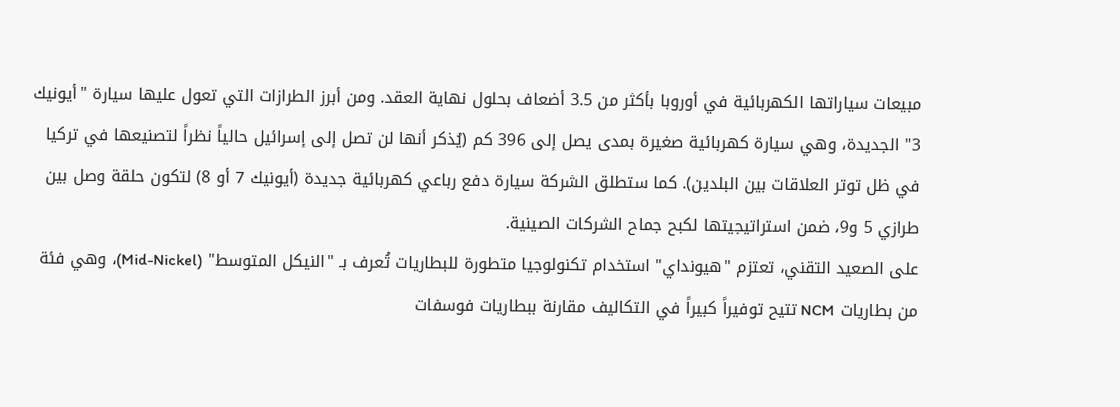مبيعات سياراتها الكهربائية في أوروبا بأكثر من 3.5 أضعاف بحلول نهاية العقد. ومن أبرز الطرازات التي تعول عليها سيارة "أيونيك 3" الجديدة، وهي سيارة كهربائية صغيرة بمدى يصل إلى 396 كم (يُذكر أنها لن تصل إلى إسرائيل حالياً نظراً لتصنيعها في تركيا في ظل توتر العلاقات بين البلدين). كما ستطلق الشركة سيارة دفع رباعي كهربائية جديدة (أيونيك 7 أو 8) لتكون حلقة وصل بين طرازي 5 و9، ضمن استراتيجيتها لكبح جماح الشركات الصينية.
على الصعيد التقني، تعتزم "هيونداي" استخدام تكنولوجيا متطورة للبطاريات تُعرف بـ "النيكل المتوسط" (Mid-Nickel)، وهي فئة من بطاريات NCM تتيح توفيراً كبيراً في التكاليف مقارنة ببطاريات فوسفات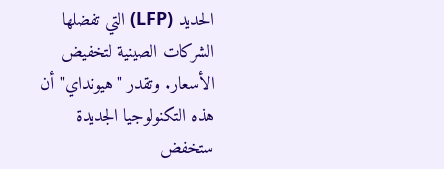الحديد (LFP) التي تفضلها الشركات الصينية لتخفيض الأسعار. وتقدر "هيونداي" أن هذه التكنولوجيا الجديدة ستخفض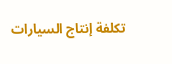تكلفة إنتاج السيارات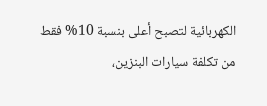الكهربائية لتصبح أعلى بنسبة 10% فقط من تكلفة سيارات البنزين،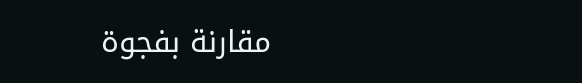مقارنة بفجوة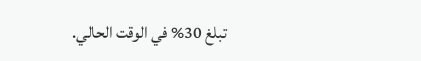تبلغ 30% في الوقت الحالي.